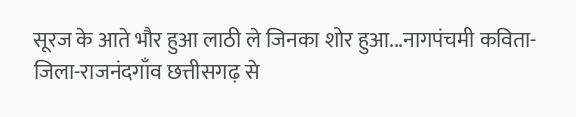सूरज के आते भौर हुआ लाठी ले जिनका शोर हुआ...नागपंचमी कविता-
जिला-राजनंदगाँव छत्तीसगढ़ से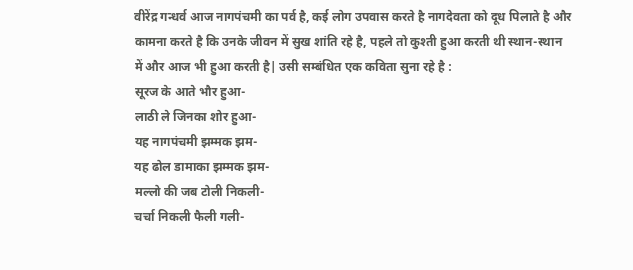वीरेंद्र गन्धर्व आज नागपंचमी का पर्व है, कई लोग उपवास करते है नागदेवता को दूध पिलाते है और कामना करते है कि उनके जीवन में सुख शांति रहे है, पहले तो कुश्ती हुआ करती थी स्थान-स्थान में और आज भी हुआ करती है| उसी सम्बंधित एक कविता सुना रहे है :
सूरज के आते भौर हुआ-
लाठी ले जिनका शोर हुआ-
यह नागपंचमी झम्मक झम-
यह ढोल डामाका झम्मक झम-
मल्लो की जब टोली निकली-
चर्चा निकली फैली गली-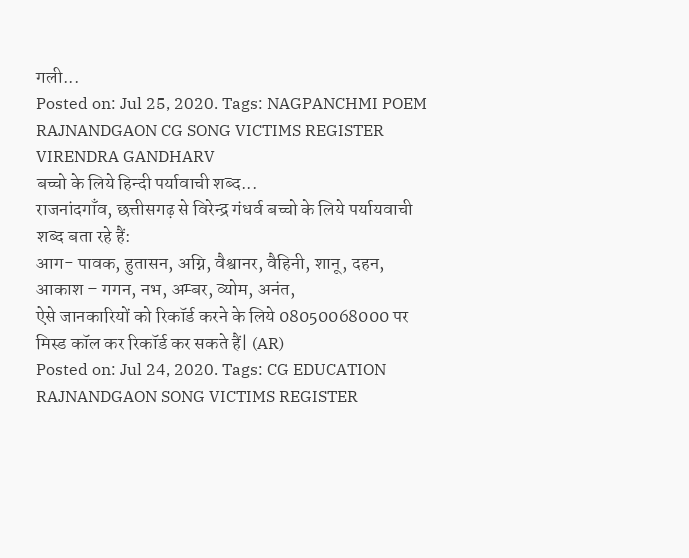गली...
Posted on: Jul 25, 2020. Tags: NAGPANCHMI POEM RAJNANDGAON CG SONG VICTIMS REGISTER VIRENDRA GANDHARV
बच्चो के लिये हिन्दी पर्यावाची शब्द...
राजनांदगाँव, छत्तीसगढ़ से विरेन्द्र गंधर्व बच्चो के लिये पर्यायवाची शब्द बता रहे हैं:
आग- पावक, हुतासन, अग्नि, वैश्वानर, वैहिनी, शानू, दहन,
आकाश – गगन, नभ, अम्बर, व्योम, अनंत,
ऐसे जानकारियों को रिकॉर्ड करने के लिये 08050068000 पर मिस्ड कॉल कर रिकॉर्ड कर सकते हैं| (AR)
Posted on: Jul 24, 2020. Tags: CG EDUCATION RAJNANDGAON SONG VICTIMS REGISTER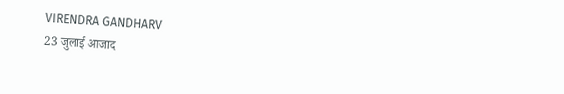VIRENDRA GANDHARV
23 जुलाई आजाद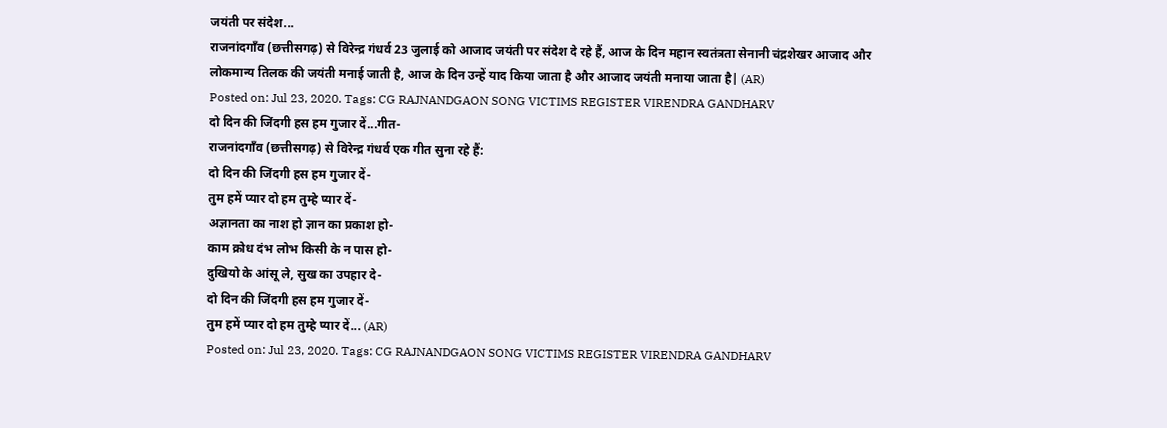जयंती पर संदेश...
राजनांदगाँव (छत्तीसगढ़) से विरेन्द्र गंधर्व 23 जुलाई को आजाद जयंती पर संदेश दे रहे हैं, आज के दिन महान स्वतंत्रता सेनानी चंद्रशेखर आजाद और लोकमान्य तिलक की जयंती मनाई जाती है, आज के दिन उन्हें याद किया जाता है और आजाद जयंती मनाया जाता है| (AR)
Posted on: Jul 23, 2020. Tags: CG RAJNANDGAON SONG VICTIMS REGISTER VIRENDRA GANDHARV
दो दिन की जिंदगी हस हम गुजार दें...गीत-
राजनांदगाँव (छत्तीसगढ़) से विरेन्द्र गंधर्व एक गीत सुना रहे हैं:
दो दिन की जिंदगी हस हम गुजार दें-
तुम हमें प्यार दो हम तुम्हे प्यार दें-
अज्ञानता का नाश हो ज्ञान का प्रकाश हो-
काम क्रोध दंभ लोभ किसी के न पास हो-
दुखियो के आंसू ले, सुख का उपहार दे-
दो दिन की जिंदगी हस हम गुजार दें-
तुम हमें प्यार दो हम तुम्हे प्यार दें... (AR)
Posted on: Jul 23, 2020. Tags: CG RAJNANDGAON SONG VICTIMS REGISTER VIRENDRA GANDHARV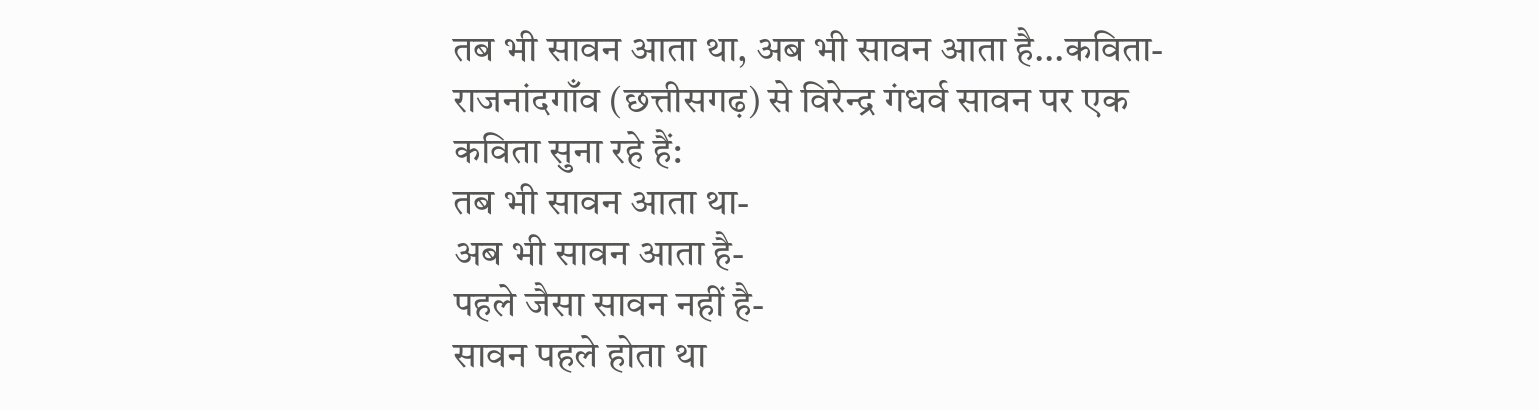तब भी सावन आता था, अब भी सावन आता है...कविता-
राजनांदगाँव (छत्तीसगढ़) से विरेन्द्र गंधर्व सावन पर एक कविता सुना रहे हैं:
तब भी सावन आता था-
अब भी सावन आता है-
पहले जैसा सावन नहीं है-
सावन पहले होता था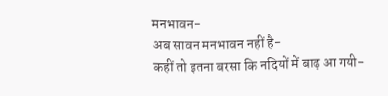मनभावन-
अब सावन मनभावन नहीं है-
कहीं तो इतना बरसा कि नदियों में बाढ़ आ गयी-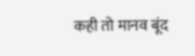कही तो मानव बूंद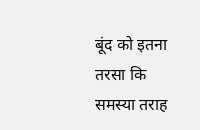बूंद को इतना तरसा कि समस्या तराह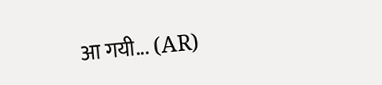आ गयी... (AR)